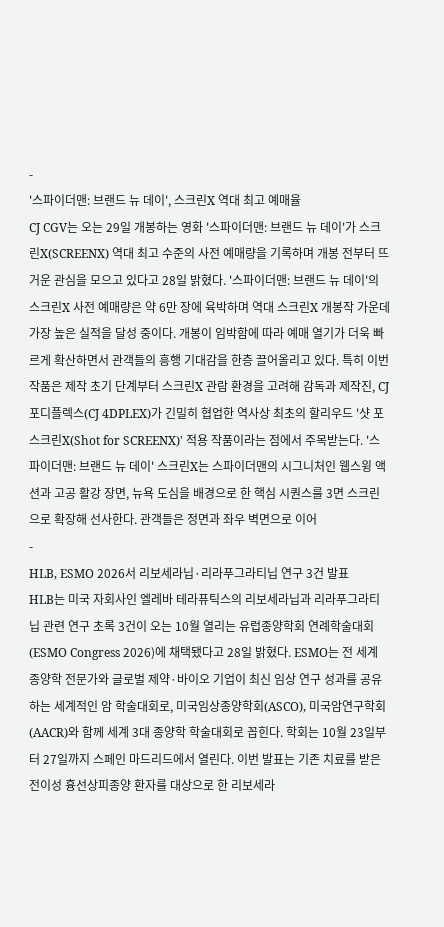-
'스파이더맨: 브랜드 뉴 데이', 스크린X 역대 최고 예매율
CJ CGV는 오는 29일 개봉하는 영화 '스파이더맨: 브랜드 뉴 데이'가 스크린X(SCREENX) 역대 최고 수준의 사전 예매량을 기록하며 개봉 전부터 뜨거운 관심을 모으고 있다고 28일 밝혔다. '스파이더맨: 브랜드 뉴 데이'의 스크린X 사전 예매량은 약 6만 장에 육박하며 역대 스크린X 개봉작 가운데 가장 높은 실적을 달성 중이다. 개봉이 임박함에 따라 예매 열기가 더욱 빠르게 확산하면서 관객들의 흥행 기대감을 한층 끌어올리고 있다. 특히 이번 작품은 제작 초기 단계부터 스크린X 관람 환경을 고려해 감독과 제작진, CJ 포디플렉스(CJ 4DPLEX)가 긴밀히 협업한 역사상 최초의 할리우드 '샷 포 스크린X(Shot for SCREENX)' 적용 작품이라는 점에서 주목받는다. '스파이더맨: 브랜드 뉴 데이' 스크린X는 스파이더맨의 시그니처인 웹스윙 액션과 고공 활강 장면, 뉴욕 도심을 배경으로 한 핵심 시퀀스를 3면 스크린으로 확장해 선사한다. 관객들은 정면과 좌우 벽면으로 이어
-
HLB, ESMO 2026서 리보세라닙·리라푸그라티닙 연구 3건 발표
HLB는 미국 자회사인 엘레바 테라퓨틱스의 리보세라닙과 리라푸그라티닙 관련 연구 초록 3건이 오는 10월 열리는 유럽종양학회 연례학술대회(ESMO Congress 2026)에 채택됐다고 28일 밝혔다. ESMO는 전 세계 종양학 전문가와 글로벌 제약·바이오 기업이 최신 임상 연구 성과를 공유하는 세계적인 암 학술대회로, 미국임상종양학회(ASCO), 미국암연구학회(AACR)와 함께 세계 3대 종양학 학술대회로 꼽힌다. 학회는 10월 23일부터 27일까지 스페인 마드리드에서 열린다. 이번 발표는 기존 치료를 받은 전이성 흉선상피종양 환자를 대상으로 한 리보세라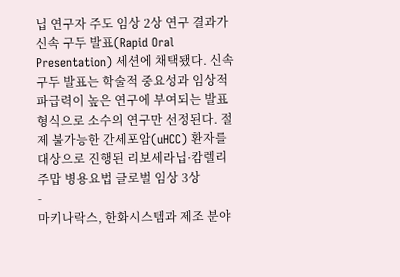닙 연구자 주도 임상 2상 연구 결과가 신속 구두 발표(Rapid Oral Presentation) 세션에 채택됐다. 신속 구두 발표는 학술적 중요성과 임상적 파급력이 높은 연구에 부여되는 발표 형식으로 소수의 연구만 선정된다. 절제 불가능한 간세포암(uHCC) 환자를 대상으로 진행된 리보세라닙·캄렐리주맙 병용요법 글로벌 임상 3상
-
마키나락스, 한화시스템과 제조 분야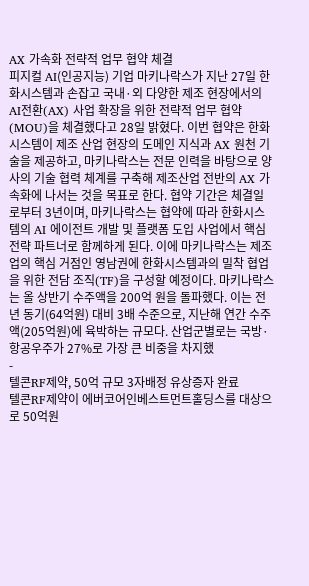AX 가속화 전략적 업무 협약 체결
피지컬 AI(인공지능) 기업 마키나락스가 지난 27일 한화시스템과 손잡고 국내·외 다양한 제조 현장에서의 AI전환(AX) 사업 확장을 위한 전략적 업무 협약(MOU)을 체결했다고 28일 밝혔다. 이번 협약은 한화시스템이 제조 산업 현장의 도메인 지식과 AX 원천 기술을 제공하고, 마키나락스는 전문 인력을 바탕으로 양사의 기술 협력 체계를 구축해 제조산업 전반의 AX 가속화에 나서는 것을 목표로 한다. 협약 기간은 체결일로부터 3년이며, 마키나락스는 협약에 따라 한화시스템의 AI 에이전트 개발 및 플랫폼 도입 사업에서 핵심 전략 파트너로 함께하게 된다. 이에 마키나락스는 제조업의 핵심 거점인 영남권에 한화시스템과의 밀착 협업을 위한 전담 조직(TF)을 구성할 예정이다. 마키나락스는 올 상반기 수주액을 200억 원을 돌파했다. 이는 전년 동기(64억원) 대비 3배 수준으로, 지난해 연간 수주액(205억원)에 육박하는 규모다. 산업군별로는 국방· 항공우주가 27%로 가장 큰 비중을 차지했
-
텔콘RF제약, 50억 규모 3자배정 유상증자 완료
텔콘RF제약이 에버코어인베스트먼트홀딩스를 대상으로 50억원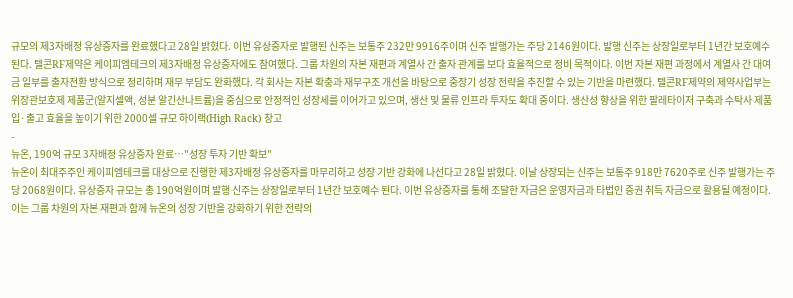규모의 제3자배정 유상증자를 완료했다고 28일 밝혔다. 이번 유상증자로 발행된 신주는 보통주 232만 9916주이며 신주 발행가는 주당 2146원이다. 발행 신주는 상장일로부터 1년간 보호예수된다. 텔콘RF제약은 케이피엠테크의 제3자배정 유상증자에도 참여했다. 그룹 차원의 자본 재편과 계열사 간 출자 관계를 보다 효율적으로 정비 목적이다. 이번 자본 재편 과정에서 계열사 간 대여금 일부를 출자전환 방식으로 정리하며 재무 부담도 완화했다. 각 회사는 자본 확충과 재무구조 개선을 바탕으로 중장기 성장 전략을 추진할 수 있는 기반을 마련했다. 텔콘RF제약의 제약사업부는 위장관보호제 제품군(알지셀액, 성분 알긴산나트륨)을 중심으로 안정적인 성장세를 이어가고 있으며, 생산 및 물류 인프라 투자도 확대 중이다. 생산성 향상을 위한 팔레타이저 구축과 수탁사 제품 입·출고 효율을 높이기 위한 2000셀 규모 하이랙(High Rack) 창고
-
뉴온, 190억 규모 3자배정 유상증자 완료…"성장 투자 기반 확보"
뉴온이 최대주주인 케이피엠테크를 대상으로 진행한 제3자배정 유상증자를 마무리하고 성장 기반 강화에 나선다고 28일 밝혔다. 이날 상장되는 신주는 보통주 918만 7620주로 신주 발행가는 주당 2068원이다. 유상증자 규모는 총 190억원이며 발행 신주는 상장일로부터 1년간 보호예수 된다. 이번 유상증자를 통해 조달한 자금은 운영자금과 타법인 증권 취득 자금으로 활용될 예정이다. 이는 그룹 차원의 자본 재편과 함께 뉴온의 성장 기반을 강화하기 위한 전략의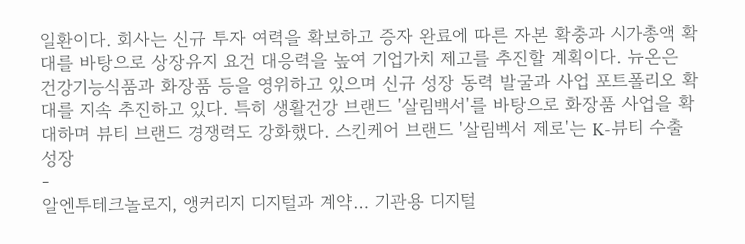일환이다. 회사는 신규 투자 여력을 확보하고 증자 완료에 따른 자본 확충과 시가총액 확대를 바탕으로 상장유지 요건 대응력을 높여 기업가치 제고를 추진할 계획이다. 뉴온은 건강기능식품과 화장품 등을 영위하고 있으며 신규 성장 동력 발굴과 사업 포트폴리오 확대를 지속 추진하고 있다. 특히 생활건강 브랜드 '살림백서'를 바탕으로 화장품 사업을 확대하며 뷰티 브랜드 경쟁력도 강화했다. 스킨케어 브랜드 '살림벡서 제로'는 K-뷰티 수출 성장
-
알엔투테크놀로지, 앵커리지 디지털과 계약… 기관용 디지털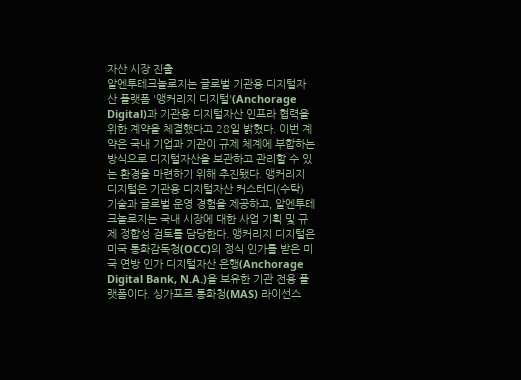자산 시장 진출
알엔투테크놀로지는 글로벌 기관용 디지털자산 플랫폼 '앵커리지 디지털'(Anchorage Digital)과 기관용 디지털자산 인프라 협력을 위한 계약을 체결했다고 28일 밝혔다. 이번 계약은 국내 기업과 기관이 규제 체계에 부합하는 방식으로 디지털자산을 보관하고 관리할 수 있는 환경을 마련하기 위해 추진됐다. 앵커리지 디지털은 기관용 디지털자산 커스터디(수탁) 기술과 글로벌 운영 경험을 제공하고, 알엔투테크놀로지는 국내 시장에 대한 사업 기획 및 규제 정합성 검토를 담당한다. 앵커리지 디지털은 미국 통화감독청(OCC)의 정식 인가를 받은 미국 연방 인가 디지털자산 은행(Anchorage Digital Bank, N.A.)을 보유한 기관 전용 플랫폼이다. 싱가포르 통화청(MAS) 라이선스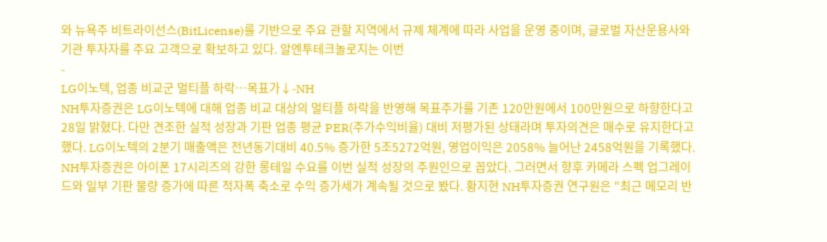와 뉴욕주 비트라이선스(BitLicense)를 기반으로 주요 관할 지역에서 규제 체계에 따라 사업을 운영 중이며, 글로벌 자산운용사와 기관 투자자를 주요 고객으로 확보하고 있다. 알엔투테크놀로지는 이번
-
LG이노텍, 업종 비교군 멀티플 하락…목표가↓-NH
NH투자증권은 LG이노텍에 대해 업종 비교 대상의 멀티플 하락을 반영해 목표주가를 기존 120만원에서 100만원으로 하향한다고 28일 밝혔다. 다만 견조한 실적 성장과 기판 업종 평균 PER(주가수익비율) 대비 저평가된 상태라며 투자의견은 매수로 유지한다고 했다. LG이노텍의 2분기 매출액은 전년동기대비 40.5% 증가한 5조5272억원, 영업이익은 2058% 늘어난 2458억원을 기록했다. NH투자증권은 아이폰 17시리즈의 강한 롱테일 수요를 이번 실적 성장의 주원인으로 꼽았다. 그러면서 향후 카메라 스펙 업그레이드와 일부 기판 물량 증가에 따른 적자폭 축소로 수익 증가세가 계속될 것으로 봤다. 황지현 NH투자증권 연구원은 "최근 메모리 반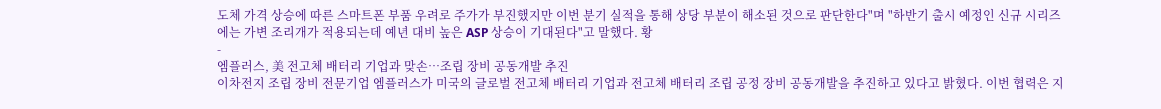도체 가격 상승에 따른 스마트폰 부품 우려로 주가가 부진했지만 이번 분기 실적을 통해 상당 부분이 해소된 것으로 판단한다"며 "하반기 출시 예정인 신규 시리즈에는 가변 조리개가 적용되는데 예년 대비 높은 ASP 상승이 기대된다"고 말했다. 황
-
엠플러스, 美 전고체 배터리 기업과 맞손…조립 장비 공동개발 추진
이차전지 조립 장비 전문기업 엠플러스가 미국의 글로벌 전고체 배터리 기업과 전고체 배터리 조립 공정 장비 공동개발을 추진하고 있다고 밝혔다. 이번 협력은 지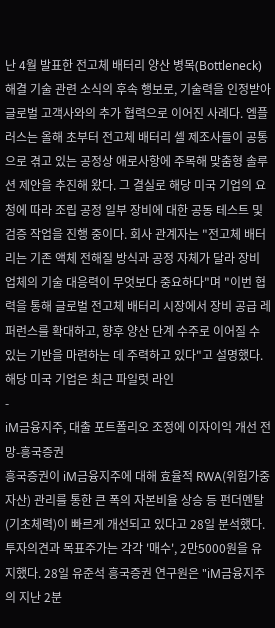난 4월 발표한 전고체 배터리 양산 병목(Bottleneck) 해결 기술 관련 소식의 후속 행보로, 기술력을 인정받아 글로벌 고객사와의 추가 협력으로 이어진 사례다. 엠플러스는 올해 초부터 전고체 배터리 셀 제조사들이 공통으로 겪고 있는 공정상 애로사항에 주목해 맞춤형 솔루션 제안을 추진해 왔다. 그 결실로 해당 미국 기업의 요청에 따라 조립 공정 일부 장비에 대한 공동 테스트 및 검증 작업을 진행 중이다. 회사 관계자는 "전고체 배터리는 기존 액체 전해질 방식과 공정 자체가 달라 장비 업체의 기술 대응력이 무엇보다 중요하다"며 "이번 협력을 통해 글로벌 전고체 배터리 시장에서 장비 공급 레퍼런스를 확대하고, 향후 양산 단계 수주로 이어질 수 있는 기반을 마련하는 데 주력하고 있다"고 설명했다. 해당 미국 기업은 최근 파일럿 라인
-
iM금융지주, 대출 포트폴리오 조정에 이자이익 개선 전망-흥국증권
흥국증권이 iM금융지주에 대해 효율적 RWA(위험가중자산) 관리를 통한 큰 폭의 자본비율 상승 등 펀더멘탈(기초체력)이 빠르게 개선되고 있다고 28일 분석했다. 투자의견과 목표주가는 각각 '매수', 2만5000원을 유지했다. 28일 유준석 흥국증권 연구원은 "iM금융지주의 지난 2분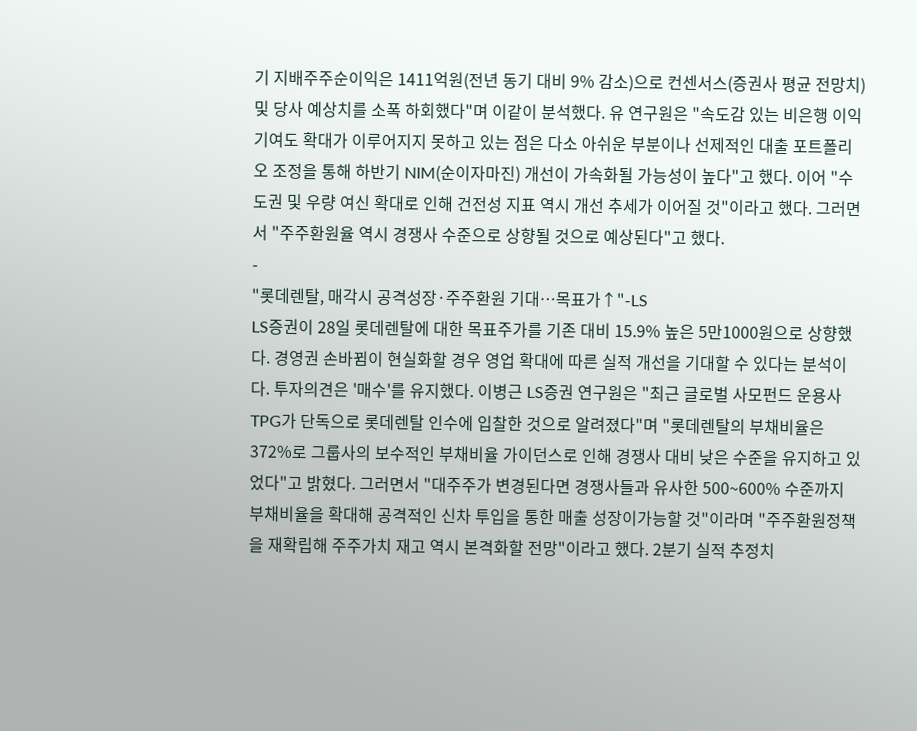기 지배주주순이익은 1411억원(전년 동기 대비 9% 감소)으로 컨센서스(증권사 평균 전망치) 및 당사 예상치를 소폭 하회했다"며 이같이 분석했다. 유 연구원은 "속도감 있는 비은행 이익 기여도 확대가 이루어지지 못하고 있는 점은 다소 아쉬운 부분이나 선제적인 대출 포트폴리오 조정을 통해 하반기 NIM(순이자마진) 개선이 가속화될 가능성이 높다"고 했다. 이어 "수도권 및 우량 여신 확대로 인해 건전성 지표 역시 개선 추세가 이어질 것"이라고 했다. 그러면서 "주주환원율 역시 경쟁사 수준으로 상향될 것으로 예상된다"고 했다.
-
"롯데렌탈, 매각시 공격성장·주주환원 기대…목표가↑"-LS
LS증권이 28일 롯데렌탈에 대한 목표주가를 기존 대비 15.9% 높은 5만1000원으로 상향했다. 경영권 손바뀜이 현실화할 경우 영업 확대에 따른 실적 개선을 기대할 수 있다는 분석이다. 투자의견은 '매수'를 유지했다. 이병근 LS증권 연구원은 "최근 글로벌 사모펀드 운용사 TPG가 단독으로 롯데렌탈 인수에 입찰한 것으로 알려졌다"며 "롯데렌탈의 부채비율은 372%로 그룹사의 보수적인 부채비율 가이던스로 인해 경쟁사 대비 낮은 수준을 유지하고 있었다"고 밝혔다. 그러면서 "대주주가 변경된다면 경쟁사들과 유사한 500~600% 수준까지 부채비율을 확대해 공격적인 신차 투입을 통한 매출 성장이가능할 것"이라며 "주주환원정책을 재확립해 주주가치 재고 역시 본격화할 전망"이라고 했다. 2분기 실적 추정치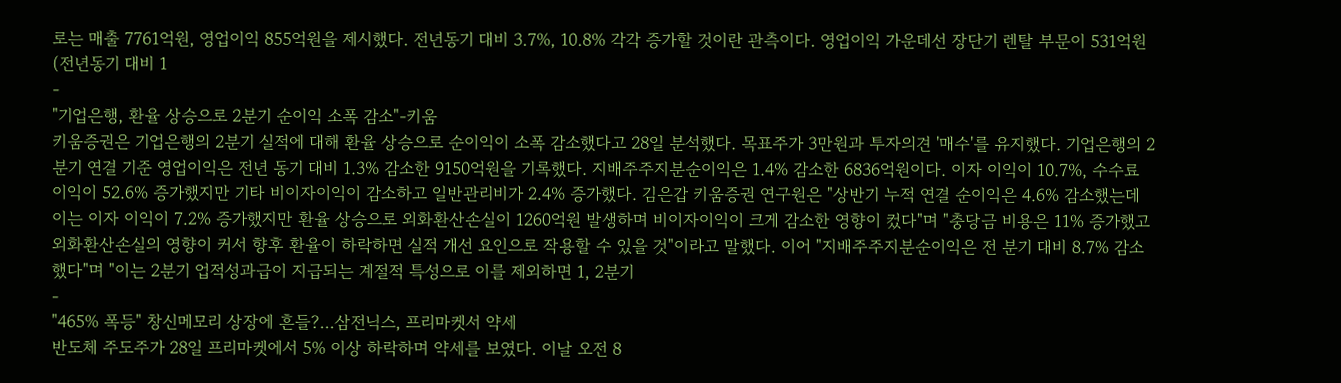로는 매출 7761억원, 영업이익 855억원을 제시했다. 전년동기 대비 3.7%, 10.8% 각각 증가할 것이란 관측이다. 영업이익 가운데선 장단기 렌탈 부문이 531억원(전년동기 대비 1
-
"기업은행, 환율 상승으로 2분기 순이익 소폭 감소"-키움
키움증권은 기업은행의 2분기 실적에 대해 환율 상승으로 순이익이 소폭 감소했다고 28일 분석했다. 목표주가 3만원과 투자의견 '매수'를 유지했다. 기업은행의 2분기 연결 기준 영업이익은 전년 동기 대비 1.3% 감소한 9150억원을 기록했다. 지배주주지분순이익은 1.4% 감소한 6836억원이다. 이자 이익이 10.7%, 수수료 이익이 52.6% 증가했지만 기타 비이자이익이 감소하고 일반관리비가 2.4% 증가했다. 김은갑 키움증권 연구원은 "상반기 누적 연결 순이익은 4.6% 감소했는데 이는 이자 이익이 7.2% 증가했지만 환율 상승으로 외화환산손실이 1260억원 발생하며 비이자이익이 크게 감소한 영향이 컸다"며 "충당금 비용은 11% 증가했고 외화환산손실의 영향이 커서 향후 환율이 하락하면 실적 개선 요인으로 작용할 수 있을 것"이라고 말했다. 이어 "지배주주지분순이익은 전 분기 대비 8.7% 감소했다"며 "이는 2분기 업적성과급이 지급되는 계절적 특성으로 이를 제외하면 1, 2분기
-
"465% 폭등" 창신메모리 상장에 흔들?...삼전닉스, 프리마켓서 약세
반도체 주도주가 28일 프리마켓에서 5% 이상 하락하며 약세를 보였다. 이날 오전 8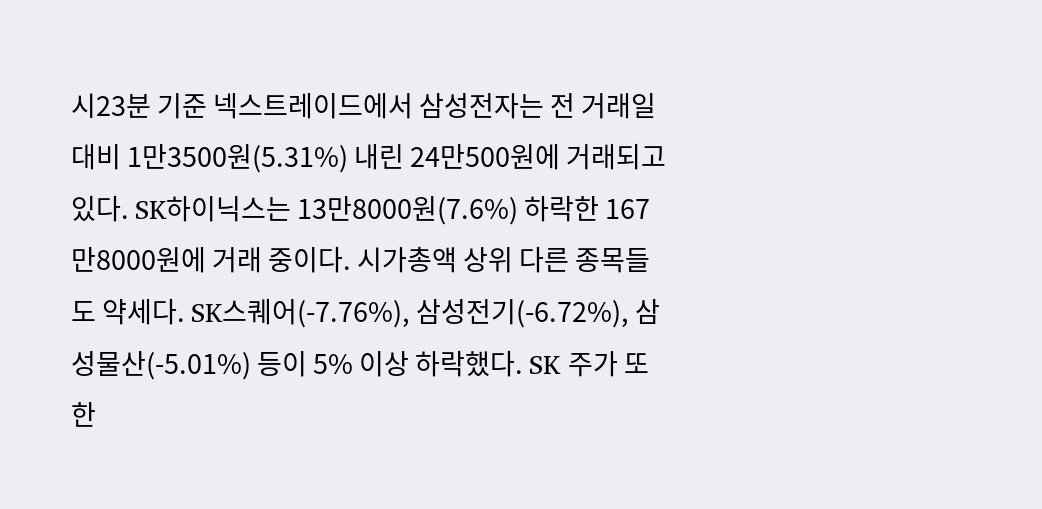시23분 기준 넥스트레이드에서 삼성전자는 전 거래일 대비 1만3500원(5.31%) 내린 24만500원에 거래되고 있다. SK하이닉스는 13만8000원(7.6%) 하락한 167만8000원에 거래 중이다. 시가총액 상위 다른 종목들도 약세다. SK스퀘어(-7.76%), 삼성전기(-6.72%), 삼성물산(-5.01%) 등이 5% 이상 하락했다. SK 주가 또한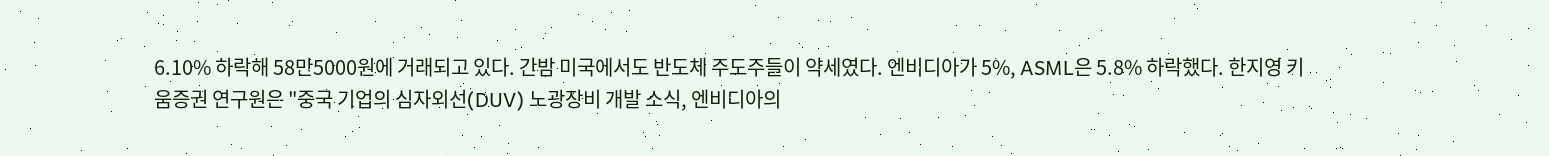6.10% 하락해 58만5000원에 거래되고 있다. 간밤 미국에서도 반도체 주도주들이 약세였다. 엔비디아가 5%, ASML은 5.8% 하락했다. 한지영 키움증권 연구원은 "중국 기업의 심자외선(DUV) 노광장비 개발 소식, 엔비디아의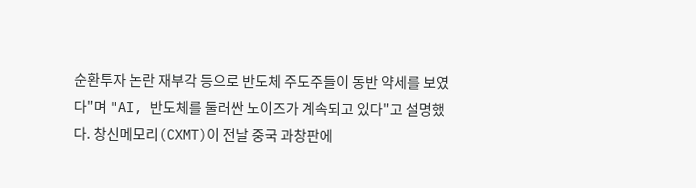순환투자 논란 재부각 등으로 반도체 주도주들이 동반 약세를 보였다"며 "AI, 반도체를 둘러싼 노이즈가 계속되고 있다"고 설명했다. 창신메모리(CXMT)이 전날 중국 과창판에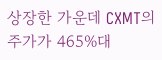상장한 가운데 CXMT의 주가가 465%대